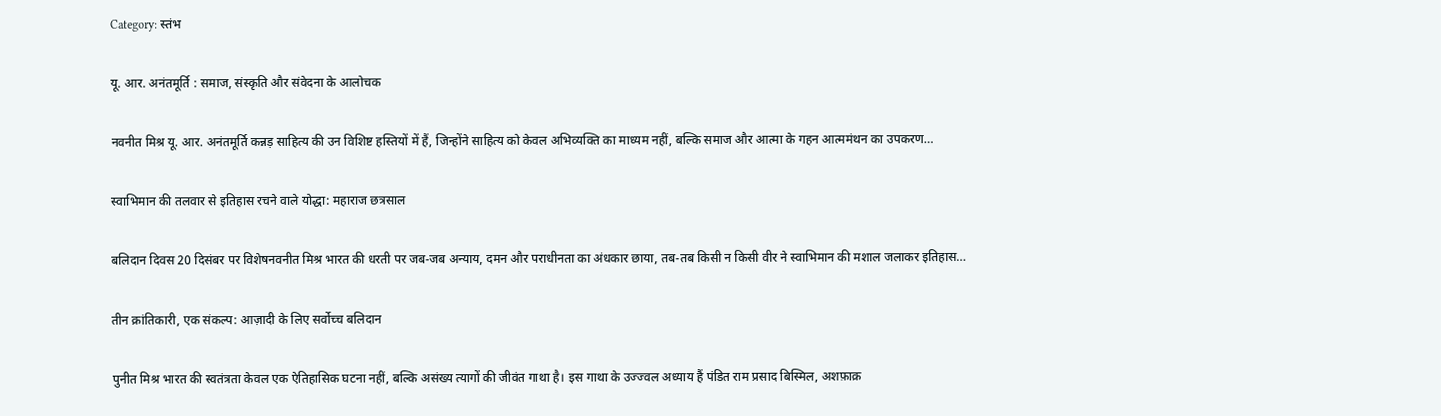Category: स्तंभ

यू. आर. अनंतमूर्ति : समाज, संस्कृति और संवेदना के आलोचक

नवनीत मिश्र यू. आर. अनंतमूर्ति कन्नड़ साहित्य की उन विशिष्ट हस्तियों में हैं, जिन्होंने साहित्य को केवल अभिव्यक्ति का माध्यम नहीं, बल्कि समाज और आत्मा के गहन आत्ममंथन का उपकरण…

स्वाभिमान की तलवार से इतिहास रचने वाले योद्धा: महाराज छत्रसाल

बलिदान दिवस 20 दिसंबर पर विशेषनवनीत मिश्र भारत की धरती पर जब-जब अन्याय, दमन और पराधीनता का अंधकार छाया, तब-तब किसी न किसी वीर ने स्वाभिमान की मशाल जलाकर इतिहास…

तीन क्रांतिकारी, एक संकल्प: आज़ादी के लिए सर्वोच्च बलिदान

पुनीत मिश्र भारत की स्वतंत्रता केवल एक ऐतिहासिक घटना नहीं, बल्कि असंख्य त्यागों की जीवंत गाथा है। इस गाथा के उज्ज्वल अध्याय हैं पंडित राम प्रसाद बिस्मिल, अशफ़ाक़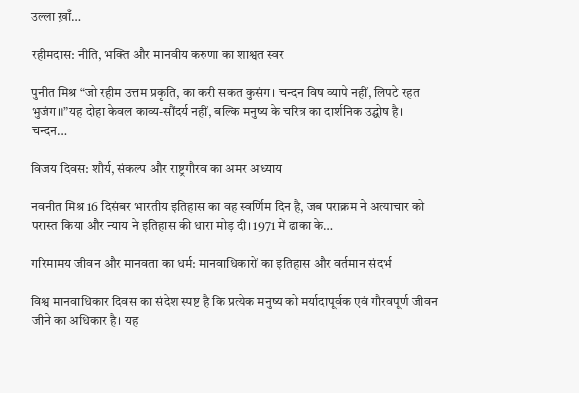उल्ला ख़ाँ…

रहीमदास: नीति, भक्ति और मानवीय करुणा का शाश्वत स्वर

पुनीत मिश्र “जो रहीम उत्तम प्रकृति, का करी सकत कुसंग। चन्दन विष व्यापे नहीं, लिपटे रहत भुजंग॥”यह दोहा केवल काव्य-सौंदर्य नहीं, बल्कि मनुष्य के चरित्र का दार्शनिक उद्घोष है। चन्दन…

विजय दिवस: शौर्य, संकल्प और राष्ट्रगौरव का अमर अध्याय

नवनीत मिश्र 16 दिसंबर भारतीय इतिहास का वह स्वर्णिम दिन है, जब पराक्रम ने अत्याचार को परास्त किया और न्याय ने इतिहास की धारा मोड़ दी। 1971 में ढाका के…

गरिमामय जीवन और मानवता का धर्म: मानवाधिकारों का इतिहास और वर्तमान संदर्भ

विश्व मानवाधिकार दिवस का संदेश स्पष्ट है कि प्रत्येक मनुष्य को मर्यादापूर्वक एवं गौरवपूर्ण जीवन जीने का अधिकार है। यह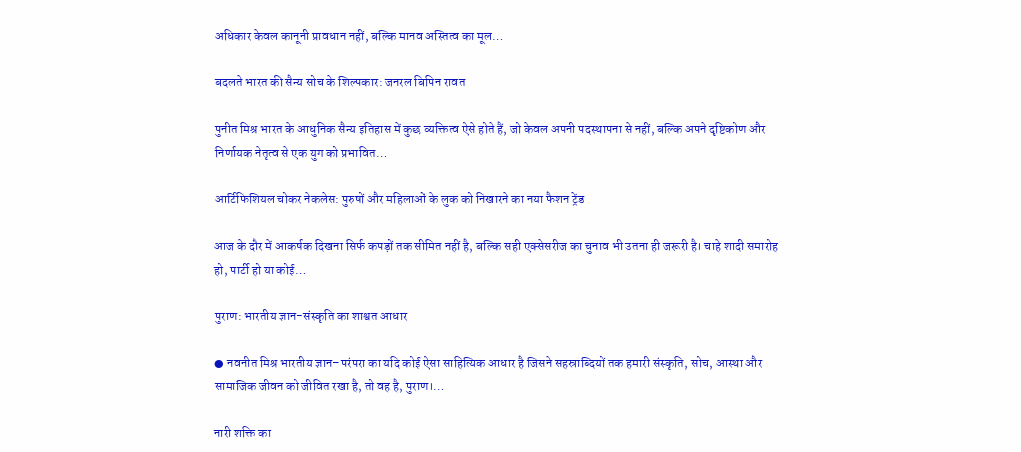अधिकार केवल कानूनी प्रावधान नहीं, बल्कि मानव अस्तित्व का मूल…

बदलते भारत की सैन्य सोच के शिल्पकार: जनरल बिपिन रावत

पुनीत मिश्र भारत के आधुनिक सैन्य इतिहास में कुछ व्यक्तित्व ऐसे होते हैं, जो केवल अपनी पदस्थापना से नहीं, बल्कि अपने दृष्टिकोण और निर्णायक नेतृत्व से एक युग को प्रभावित…

आर्टिफिशियल चोकर नेकलेस: पुरुषों और महिलाओं के लुक को निखारने का नया फैशन ट्रेंड

आज के दौर में आकर्षक दिखना सिर्फ कपड़ों तक सीमित नहीं है, बल्कि सही एक्सेसरीज का चुनाव भी उतना ही जरूरी है। चाहे शादी समारोह हो, पार्टी हो या कोई…

पुराण: भारतीय ज्ञान-संस्कृति का शाश्वत आधार

● नवनीत मिश्र भारतीय ज्ञान–परंपरा का यदि कोई ऐसा साहित्यिक आधार है जिसने सहस्राब्दियों तक हमारी संस्कृति, सोच, आस्था और सामाजिक जीवन को जीवित रखा है, तो वह है, पुराण।…

नारी शक्ति का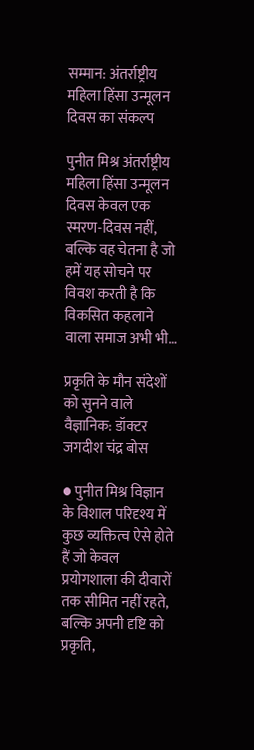सम्मान: अंतर्राष्ट्रीय महिला हिंसा उन्मूलन दिवस का संकल्प

पुनीत मिश्र अंतर्राष्ट्रीय महिला हिंसा उन्मूलन दिवस केवल एक स्मरण-दिवस नहीं, बल्कि वह चेतना है जो हमें यह सोचने पर विवश करती है कि विकसित कहलाने वाला समाज अभी भी…

प्रकृति के मौन संदेशों को सुनने वाले वैज्ञानिक: डॉक्टर जगदीश चंद्र बोस

● पुनीत मिश्र विज्ञान के विशाल परिदृश्य में कुछ व्यक्तित्व ऐसे होते हैं जो केवल प्रयोगशाला की दीवारों तक सीमित नहीं रहते, बल्कि अपनी दृष्टि को प्रकृति,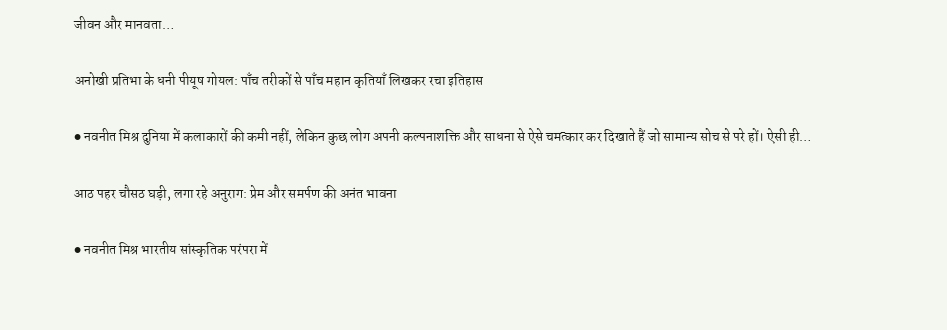जीवन और मानवता…

अनोखी प्रतिभा के धनी पीयूष गोयल: पाँच तरीकों से पाँच महान कृतियाँ लिखकर रचा इतिहास

● नवनीत मिश्र दुनिया में कलाकारों की कमी नहीं, लेकिन कुछ लोग अपनी कल्पनाशक्ति और साधना से ऐसे चमत्कार कर दिखाते हैं जो सामान्य सोच से परे हों। ऐसी ही…

आठ पहर चौसठ घड़ी, लगा रहे अनुराग: प्रेम और समर्पण की अनंत भावना

● नवनीत मिश्र भारतीय सांस्कृतिक परंपरा में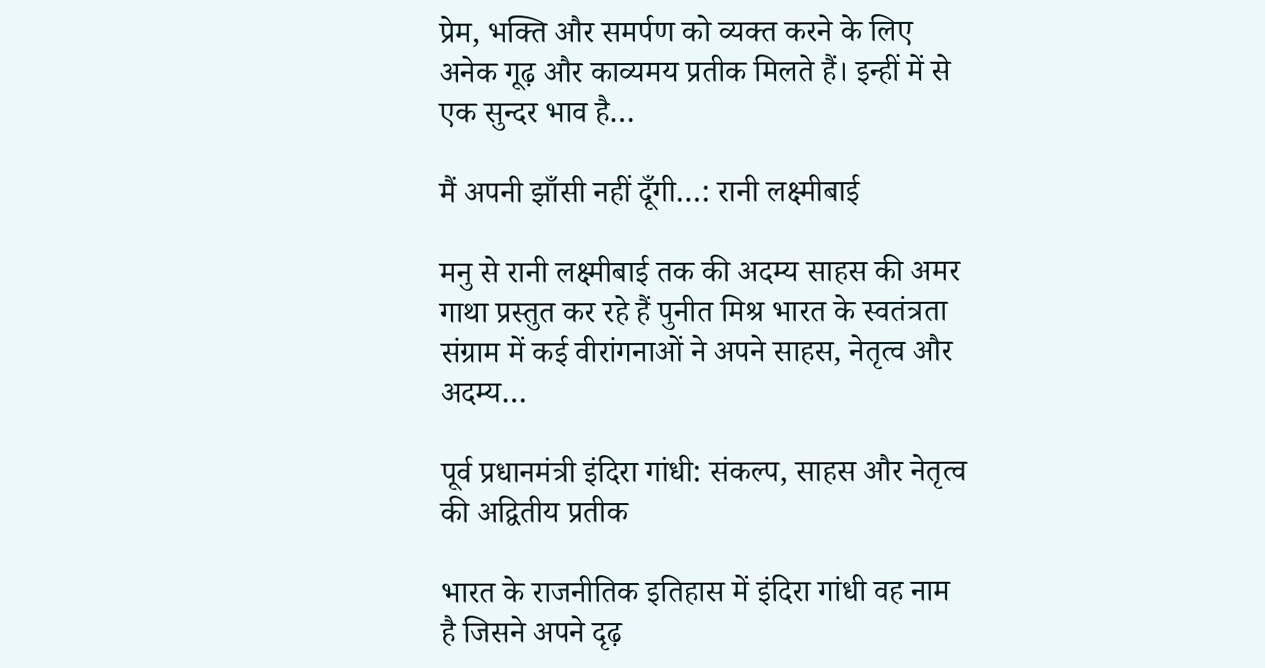प्रेम, भक्ति और समर्पण को व्यक्त करने के लिए अनेक गूढ़ और काव्यमय प्रतीक मिलते हैं। इन्हीं में से एक सुन्दर भाव है…

मैं अपनी झाँसी नहीं दूँगी…: रानी लक्ष्मीबाई

मनु से रानी लक्ष्मीबाई तक की अदम्य साहस की अमर गाथा प्रस्तुत कर रहे हैं पुनीत मिश्र भारत के स्वतंत्रता संग्राम में कई वीरांगनाओं ने अपने साहस, नेतृत्व और अदम्य…

पूर्व प्रधानमंत्री इंदिरा गांधी: संकल्प, साहस और नेतृत्व की अद्वितीय प्रतीक

भारत के राजनीतिक इतिहास में इंदिरा गांधी वह नाम है जिसने अपने दृढ़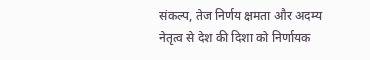संकल्प, तेज निर्णय क्षमता और अदम्य नेतृत्व से देश की दिशा को निर्णायक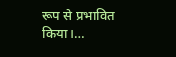रूप से प्रभावित किया।…